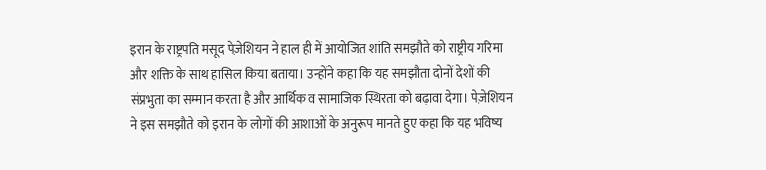इरान के राष्ट्रपति मसूद पेज़ेशियन ने हाल ही में आयोजित शांति समझौते को राष्ट्रीय गरिमा और शक्ति के साथ हासिल किया बताया। उन्होंने कहा कि यह समझौता दोनों देशों की संप्रभुता का सम्मान करता है और आर्थिक व सामाजिक स्थिरता को बढ़ावा देगा। पेज़ेशियन ने इस समझौते को इरान के लोगों की आशाओं के अनुरूप मानते हुए कहा कि यह भविष्य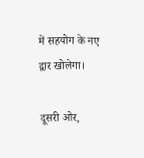में सहयोग के नए द्वार खोलेगा।

दूसरी ओर,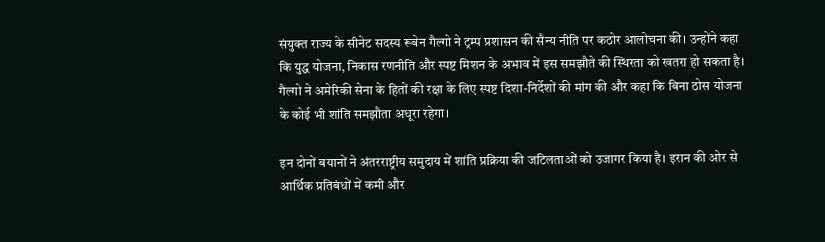संयुक्त राज्य के सीनेट सदस्य रूबेन गैल्गो ने ट्रम्प प्रशासन की सैन्य नीति पर कठोर आलोचना की। उन्होंने कहा कि युद्ध योजना, निकास रणनीति और स्पष्ट मिशन के अभाव में इस समझौते की स्थिरता को खतरा हो सकता है। गैल्गो ने अमेरिकी सेना के हितों की रक्षा के लिए स्पष्ट दिशा-निर्देशों की मांग की और कहा कि बिना ठोस योजना के कोई भी शांति समझौता अधूरा रहेगा।

इन दोनों बयानों ने अंतरराष्ट्रीय समुदाय में शांति प्रक्रिया की जटिलताओं को उजागर किया है। इरान की ओर से आर्थिक प्रतिबंधों में कमी और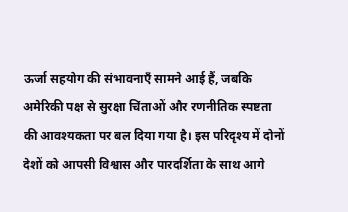ऊर्जा सहयोग की संभावनाएँ सामने आई हैं, जबकि अमेरिकी पक्ष से सुरक्षा चिंताओं और रणनीतिक स्पष्टता की आवश्यकता पर बल दिया गया है। इस परिदृश्य में दोनों देशों को आपसी विश्वास और पारदर्शिता के साथ आगे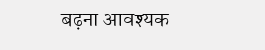बढ़ना आवश्यक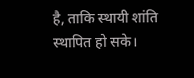है, ताकि स्थायी शांति स्थापित हो सके।